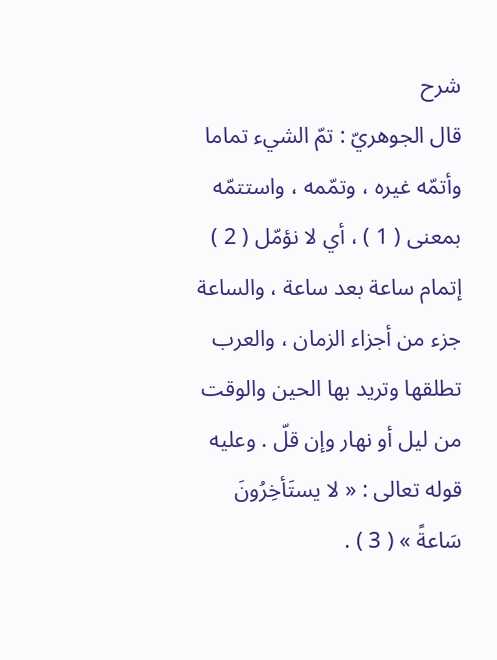شرح
قال الجوهريّ : تمّ الشيء تماما وأتمّه غيره ، وتمّمه ، واستتمّه بمعنى ( 1 ) ، أي لا نؤمّل ( 2 ) إتمام ساعة بعد ساعة ، والساعة جزء من أجزاء الزمان ، والعرب تطلقها وتريد بها الحين والوقت من ليل أو نهار وإن قلّ . وعليه قوله تعالى : « لا يستَأخِرُونَ سَاعةً » ( 3 ) .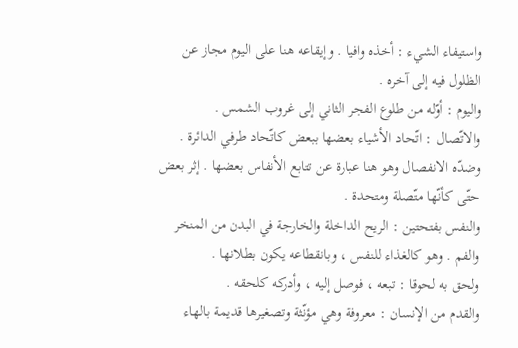واستيفاء الشيء : أخذه وافيا . وإيقاعه هنا على اليوم مجاز عن الظلول فيه إلى آخره .
واليوم : أوّله من طلوع الفجر الثاني إلى غروب الشمس .
والاتّصال : اتّحاد الأشياء بعضها ببعض كاتّحاد طرفي الدائرة . وضدّه الانفصال وهو هنا عبارة عن تتابع الأنفاس بعضها . إثر بعض حتّى كأنّها متّصلة ومتحدة .
والنفس بفتحتين : الريح الداخلة والخارجة في البدن من المنخر والفم . وهو كالغذاء للنفس ، وبانقطاعه يكون بطلانها .
ولحق به لحوقا : تبعه ، فوصل إليه ، وأدركه كلحقه .
والقدم من الإنسان : معروفة وهي مؤنّثة وتصغيرها قديمة بالهاء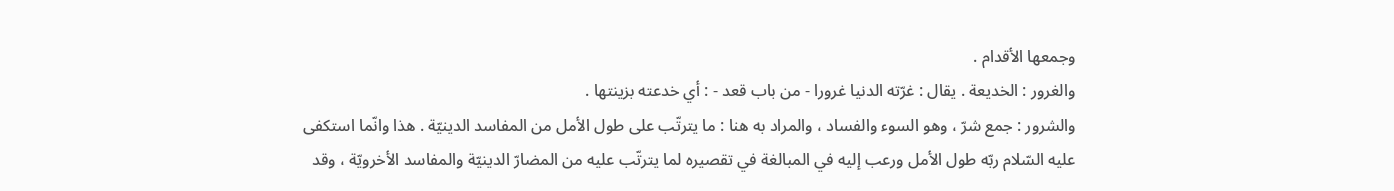وجمعها الأقدام .
والغرور : الخديعة . يقال : غرّته الدنيا غرورا - من باب قعد - : أي خدعته بزينتها .
والشرور : جمع شرّ ، وهو السوء والفساد ، والمراد به هنا : ما يترتّب على طول الأمل من المفاسد الدينيّة . هذا وانّما استكفى عليه السّلام ربّه طول الأمل ورعب إليه في المبالغة في تقصيره لما يترتّب عليه من المضارّ الدينيّة والمفاسد الأخرويّة ، وقد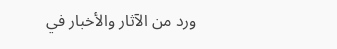ورد من الآثار والأخبار في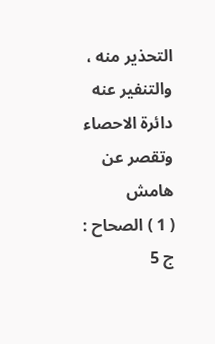التحذير منه ، والتنفير عنه دائرة الاحصاء وتقصر عن
هامش
( 1 ) الصحاح : ج 5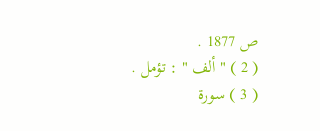ص 1877 .
( 2 ) " ألف " : تؤمل .
( 3 ) سورة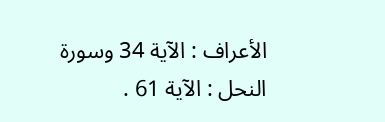الأعراف : الآية 34 وسورة النحل : الآية 61 .